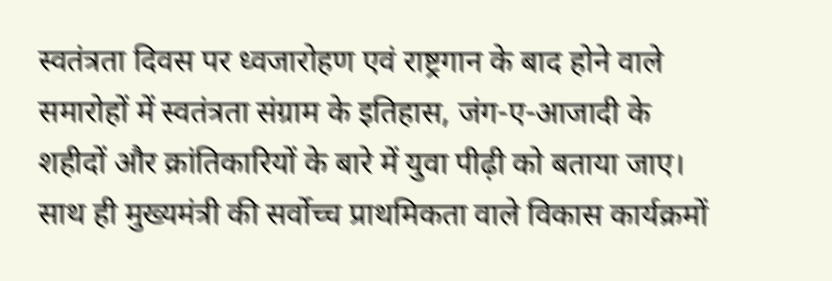स्वतंत्रता दिवस पर ध्वजारोहण एवं राष्ट्रगान के बाद होने वाले समारोहों में स्वतंत्रता संग्राम के इतिहास, जंग-ए-आजादी के शहीदों और क्रांतिकारियों के बारे में युवा पीढ़ी को बताया जाए।
साथ ही मुख्यमंत्री की सर्वोच्च प्राथमिकता वाले विकास कार्यक्रमों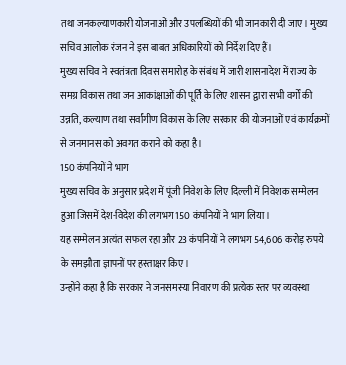तथा जनकल्याणकारी योजनाओं और उपलब्धियों की भी जानकारी दी जाए। मुख्य सचिव आलोक रंजन ने इस बाबत अधिकारियों को निर्देश दिए हैं।
मुख्य सचिव ने स्वतंत्रता दिवस समारोह के संबंध में जारी शासनादेश में राज्य के समग्र विकास तथा जन आकांक्षाओं की पूर्ति के लिए शासन द्वारा सभी वर्गों की उन्नति, कल्याण तथा सर्वांगीण विकास के लिए सरकार की योजनाओं एवं कार्यक्रमों से जनमानस को अवगत कराने को कहा है।
150 कंपनियों ने भाग
मुख्य सचिव के अनुसार प्रदेश में पूंजी निवेश के लिए दिल्ली में निवेशक सम्मेलन हुआ जिसमें देश-विदेश की लगभग 150 कंपनियों ने भाग लिया।
यह सम्मेलन अत्यंत सफल रहा और 23 कंपनियों ने लगभग 54,606 करोड़ रुपये के समझौता ज्ञापनों पर हस्ताक्षर किए।
उन्होंने कहा है कि सरकार ने जनसमस्या निवारण की प्रत्येक स्तर पर व्यवस्था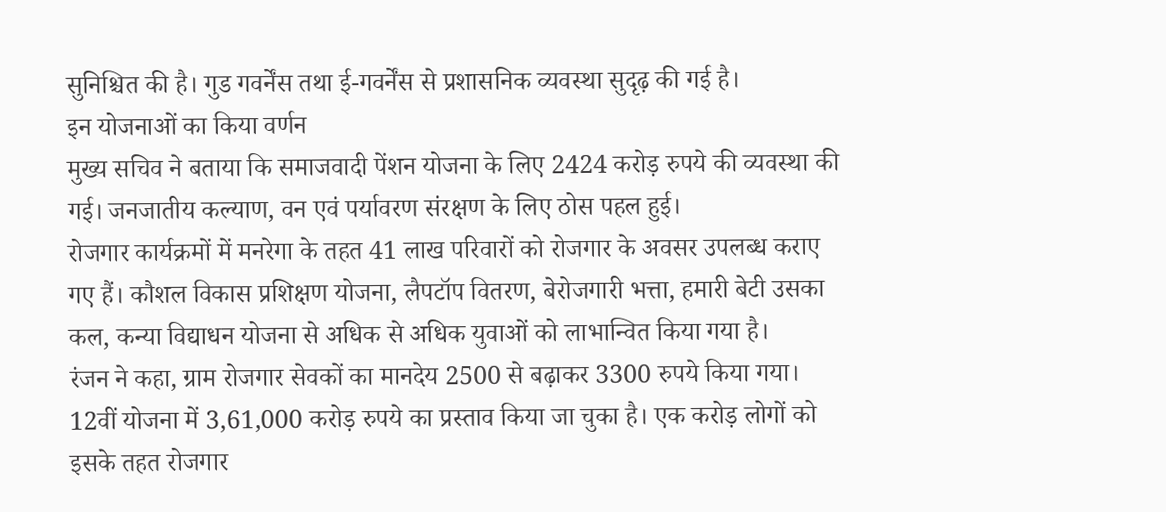सुनिश्चित की है। गुड गवर्नेंस तथा ई-गवर्नेंस से प्रशासनिक व्यवस्था सुदृढ़ की गई है।
इन योजनाओं का किया वर्णन
मुख्य सचिव ने बताया कि समाजवादी पेंशन योजना के लिए 2424 करोड़ रुपये की व्यवस्था की गई। जनजातीय कल्याण, वन एवं पर्यावरण संरक्षण के लिए ठोस पहल हुई।
रोजगार कार्यक्रमों में मनरेगा के तहत 41 लाख परिवारों को रोजगार के अवसर उपलब्ध कराए गए हैं। कौशल विकास प्रशिक्षण योजना, लैपटॉप वितरण, बेरोजगारी भत्ता, हमारी बेटी उसका कल, कन्या विद्याधन योजना से अधिक से अधिक युवाओं को लाभान्वित किया गया है।
रंजन ने कहा, ग्राम रोजगार सेवकों का मानदेय 2500 से बढ़ाकर 3300 रुपये किया गया। 12वीं योजना में 3,61,000 करोड़ रुपये का प्रस्ताव किया जा चुका है। एक करोड़ लोगों को इसके तहत रोजगार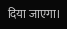दिया जाएगा।